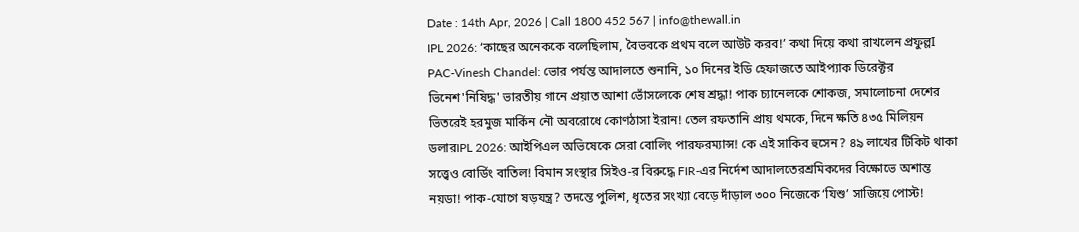Date : 14th Apr, 2026 | Call 1800 452 567 | info@thewall.in
IPL 2026: ‘কাছের অনেককে বলেছিলাম, বৈভবকে প্রথম বলে আউট করব!’ কথা দিয়ে কথা রাখলেন প্রফুল্লI PAC-Vinesh Chandel: ভোর পর্যন্ত আদালতে শুনানি, ১০ দিনের ইডি হেফাজতে আইপ্যাক ডিরেক্টর ভিনেশ'নিষিদ্ধ' ভারতীয় গানে প্রয়াত আশা ভোঁসলেকে শেষ শ্রদ্ধা! পাক চ্যানেলকে শোকজ, সমালোচনা দেশের ভিতরেই হরমুজ মার্কিন নৌ অবরোধে কোণঠাসা ইরান! তেল রফতানি প্রায় থমকে, দিনে ক্ষতি ৪৩৫ মিলিয়ন ডলারIPL 2026: আইপিএল অভিষেকে সেরা বোলিং পারফরম্যান্স! কে এই সাকিব হুসেন? ৪৯ লাখের টিকিট থাকা সত্ত্বেও বোর্ডিং বাতিল! বিমান সংস্থার সিইও-র বিরুদ্ধে FIR-এর নির্দেশ আদালতেরশ্রমিকদের বিক্ষোভে অশান্ত নয়ডা! পাক-যোগে ষড়যন্ত্র? তদন্তে পুলিশ, ধৃতের সংখ্যা বেড়ে দাঁড়াল ৩০০ নিজেকে ‘যিশু’ সাজিয়ে পোস্ট!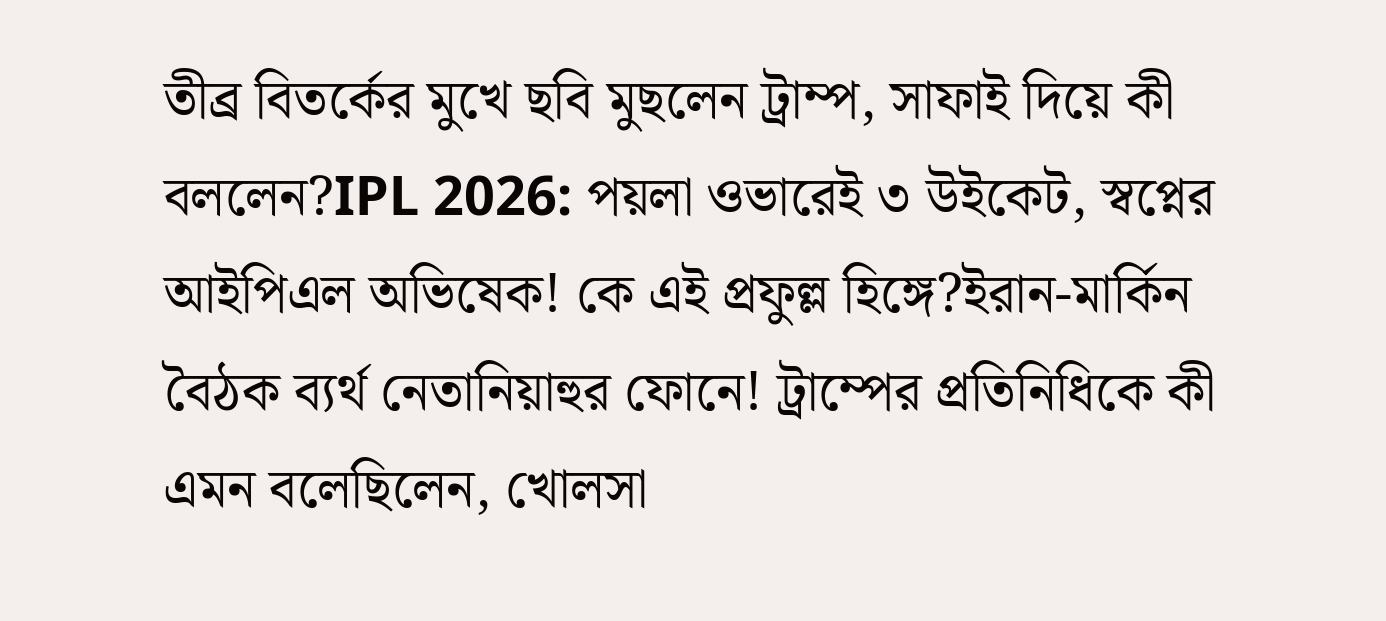তীব্র বিতর্কের মুখে ছবি মুছলেন ট্রাম্প, সাফাই দিয়ে কী বললেন?IPL 2026: পয়লা ওভারেই ৩ উইকেট, স্বপ্নের আইপিএল অভিষেক! কে এই প্রফুল্ল হিঙ্গে?ইরান-মার্কিন বৈঠক ব্যর্থ নেতানিয়াহুর ফোনে! ট্রাম্পের প্রতিনিধিকে কী এমন বলেছিলেন, খোলসা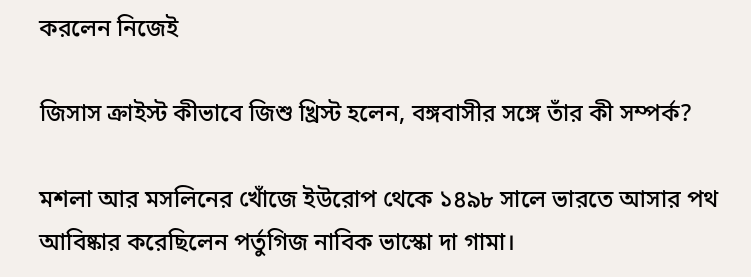করলেন নিজেই

জিসাস ক্রাইস্ট কীভাবে জিশু খ্রিস্ট হলেন, বঙ্গবাসীর সঙ্গে তাঁর কী সম্পর্ক?

মশলা আর মসলিনের খোঁজে ইউরোপ থেকে ১৪৯৮ সালে ভারতে আসার পথ আবিষ্কার করেছিলেন পর্তুগিজ নাবিক ভাস্কো দা গামা।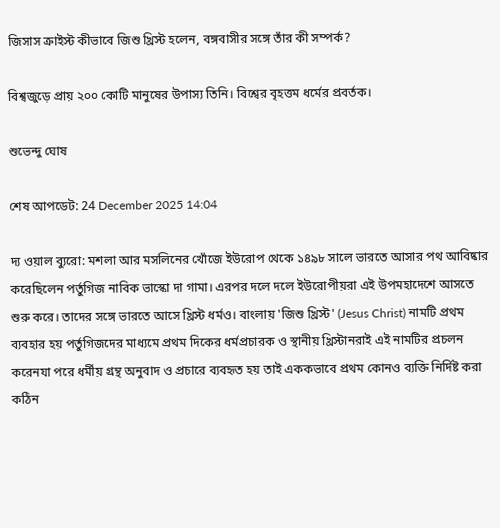জিসাস ক্রাইস্ট কীভাবে জিশু খ্রিস্ট হলেন, বঙ্গবাসীর সঙ্গে তাঁর কী সম্পর্ক?

বিশ্বজুড়ে প্রায় ২০০ কোটি মানুষের উপাস্য তিনি। বিশ্বের বৃহত্তম ধর্মের প্রবর্তক।

শুভেন্দু ঘোষ

শেষ আপডেট: 24 December 2025 14:04

দ্য ওয়াল ব্যুরো: মশলা আর মসলিনের খোঁজে ইউরোপ থেকে ১৪৯৮ সালে ভারতে আসার পথ আবিষ্কার করেছিলেন পর্তুগিজ নাবিক ভাস্কো দা গামা। এরপর দলে দলে ইউরোপীয়রা এই উপমহাদেশে আসতে শুরু করে। তাদের সঙ্গে ভারতে আসে খ্রিস্ট ধর্মও। বাংলায় 'জিশু খ্রিস্ট' (Jesus Christ) নামটি প্রথম ব্যবহার হয় পর্তুগিজদের মাধ্যমে প্রথম দিকের ধর্মপ্রচারক ও স্থানীয় খ্রিস্টানরাই এই নামটির প্রচলন করেনযা পরে ধর্মীয় গ্রন্থ অনুবাদ ও প্রচারে ব্যবহৃত হয় তাই এককভাবে প্রথম কোনও ব্যক্তি নির্দিষ্ট করা কঠিন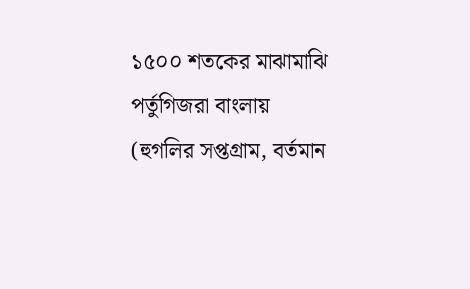১৫০০ শতকের মাঝামাঝি পর্তুগিজরা বাংলায় (হুগলির সপ্তগ্রাম, বর্তমান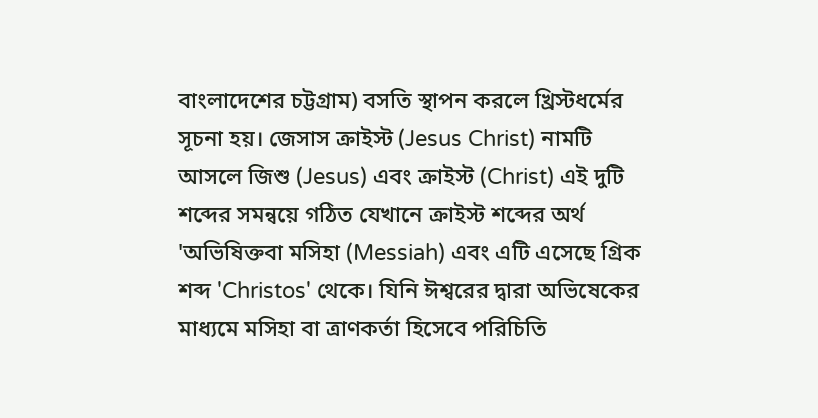বাংলাদেশের চট্টগ্রাম) বসতি স্থাপন করলে খ্রিস্টধর্মের সূচনা হয়। জেসাস ক্রাইস্ট (Jesus Christ) নামটি আসলে জিশু (Jesus) এবং ক্রাইস্ট (Christ) এই দুটি শব্দের সমন্বয়ে গঠিত যেখানে ক্রাইস্ট শব্দের অর্থ 'অভিষিক্তবা মসিহা (Messiah) এবং এটি এসেছে গ্রিক শব্দ 'Christos' থেকে। যিনি ঈশ্বরের দ্বারা অভিষেকের মাধ্যমে মসিহা বা ত্রাণকর্তা হিসেবে পরিচিতি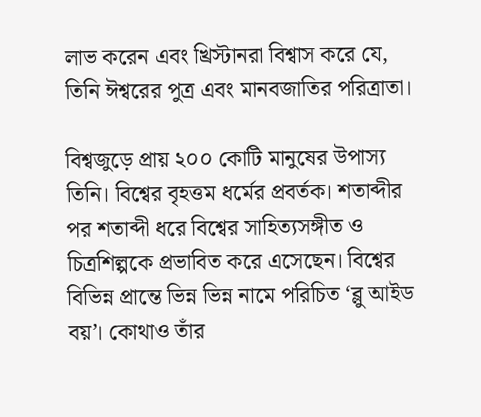লাভ করেন এবং খ্রিস্টানরা বিশ্বাস করে যে, তিনি ঈশ্বরের পুত্র এবং মানবজাতির পরিত্রাতা।

বিশ্বজুড়ে প্রায় ২০০ কোটি মানুষের উপাস্য তিনি। বিশ্বের বৃহত্তম ধর্মের প্রবর্তক। শতাব্দীর পর শতাব্দী ধরে বিশ্বের সাহিত্যসঙ্গীত ও চিত্রশিল্পকে প্রভাবিত করে এসেছেন। বিশ্বের বিভিন্ন প্রান্তে ভিন্ন ভিন্ন নামে পরিচিত ‘ব্লু আইড বয়’। কোথাও তাঁর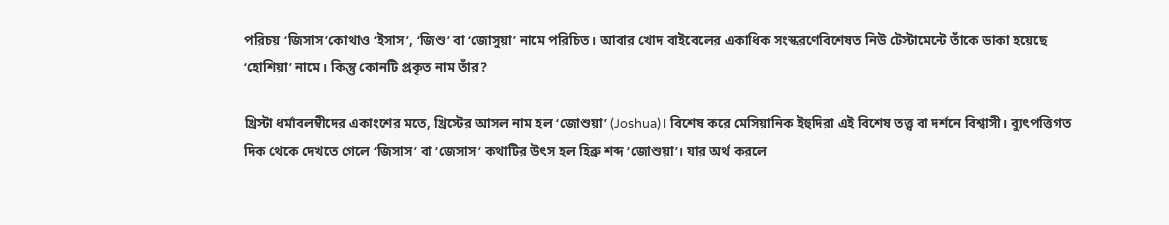পরিচয় ‘জিসাস’কোথাও ‘ইসাস’, ‘জিশু’ বা ‘জোসুয়া’ নামে পরিচিত। আবার খোদ বাইবেলের একাধিক সংস্করণেবিশেষত নিউ টেস্টামেন্টে তাঁকে ডাকা হয়েছে ‘হোশিয়া’ নামে। কিন্তু কোনটি প্রকৃত নাম তাঁর?

খ্রিস্টা ধর্মাবলম্বীদের একাংশের মতে, খ্রিস্টের আসল নাম হল ‘জোশুয়া’ (Joshua)। বিশেষ করে মেসিয়ানিক ইহুদিরা এই বিশেষ তত্ত্ব বা দর্শনে বিশ্বাসী। ব্যুৎপত্তিগত দিক থেকে দেখতে গেলে ‘জিসাস’ বা ‘জেসাস’ কথাটির উৎস হল হিব্রু শব্দ ‘জোশুয়া’। যার অর্থ করলে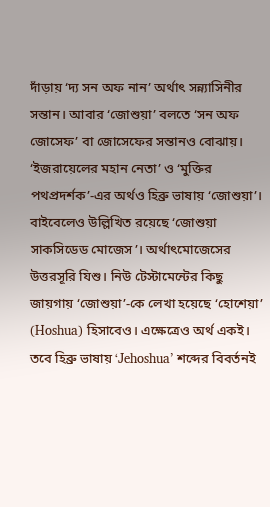দাঁড়ায় ‘দ্য সন অফ নান’ অর্থাৎ সন্ন্যাসিনীর সন্তান। আবার ‘জোশুয়া’ বলতে ‘সন অফ জোসেফ’ বা জোসেফের সন্তানও বোঝায়। ‘ইজরায়েলের মহান নেতা’ ও ‘মুক্তির পথপ্রদর্শক’-এর অর্থও হিব্রু ভাষায় ‘জোশুয়া’। বাইবেলেও উল্লিখিত রয়েছে ‘জোশুয়া সাকসিডেড মোজেস’। অর্থাৎমোজেসের উত্তরসূরি যিশু। নিউ টেস্টামেন্টের কিছু জায়গায় ‘জোশুয়া’-কে লেখা হয়েছে ‘হোশেয়া’ (Hoshua) হিসাবেও। এক্ষেত্রেও অর্থ একই। তবে হিব্রু ভাষায় ‘Jehoshua’ শব্দের বিবর্তনই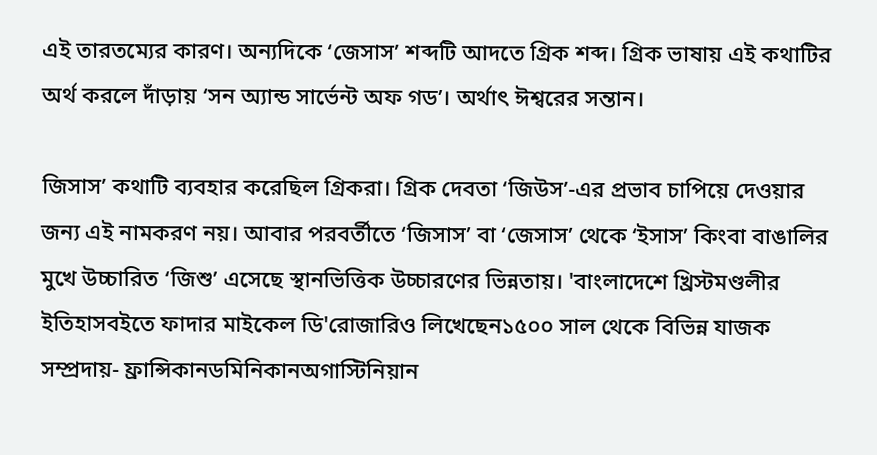এই তারতম্যের কারণ। অন্যদিকে ‘জেসাস’ শব্দটি আদতে গ্রিক শব্দ। গ্রিক ভাষায় এই কথাটির অর্থ করলে দাঁড়ায় ‘সন অ্যান্ড সার্ভেন্ট অফ গড’। অর্থাৎ ঈশ্বরের সন্তান।

জিসাস’ কথাটি ব্যবহার করেছিল গ্রিকরা। গ্রিক দেবতা ‘জিউস’-এর প্রভাব চাপিয়ে দেওয়ার জন্য এই নামকরণ নয়। আবার পরবর্তীতে ‘জিসাস’ বা ‘জেসাস’ থেকে ‘ইসাস’ কিংবা বাঙালির মুখে উচ্চারিত ‘জিশু’ এসেছে স্থানভিত্তিক উচ্চারণের ভিন্নতায়। 'বাংলাদেশে খ্রিস্টমণ্ডলীর ইতিহাসবইতে ফাদার মাইকেল ডি'রোজারিও লিখেছেন১৫০০ সাল থেকে বিভিন্ন যাজক সম্প্রদায়- ফ্রান্সিকানডমিনিকানঅগাস্টিনিয়ান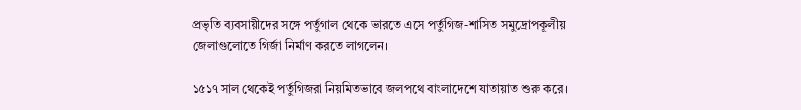প্রভৃতি ব্যবসায়ীদের সঙ্গে পর্তুগাল থেকে ভারতে এসে পর্তুগিজ-শাসিত সমুদ্রোপকূলীয় জেলাগুলোতে গির্জা নির্মাণ করতে লাগলেন।

১৫১৭ সাল থেকেই পর্তুগিজরা নিয়মিতভাবে জলপথে বাংলাদেশে যাতায়াত শুরু করে।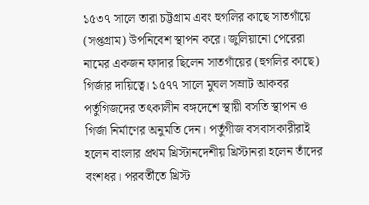১৫৩৭ সালে তারা চট্টগ্রাম এবং হুগলির কাছে সাতগাঁয়ে (সপ্তগ্রাম) উপনিবেশ স্থাপন করে। জুলিয়ানো পেরেরা নামের একজন ফাদার ছিলেন সাতগাঁয়ের (হুগলির কাছে) গির্জার দায়িত্বে। ১৫৭৭ সালে মুঘল সম্রাট আকবর পর্তুগিজদের তৎকালীন বঙ্গদেশে স্থায়ী বসতি স্থাপন ও গির্জা নির্মাণের অনুমতি দেন। পর্তুগীজ বসবাসকারীরাই হলেন বাংলার প্রথম খ্রিস্টানদেশীয় খ্রিস্টানরা হলেন তাঁদের বংশধর। পরবর্তীতে খ্রিস্ট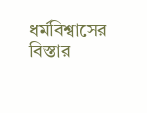ধর্মবিশ্বাসের বিস্তার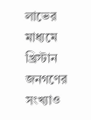লাভের মাধ্যমে খ্রিস্টান জনগণের সংখ্যাও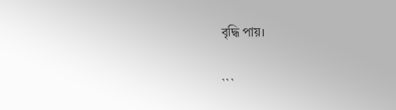বৃদ্ধি পায়।


```